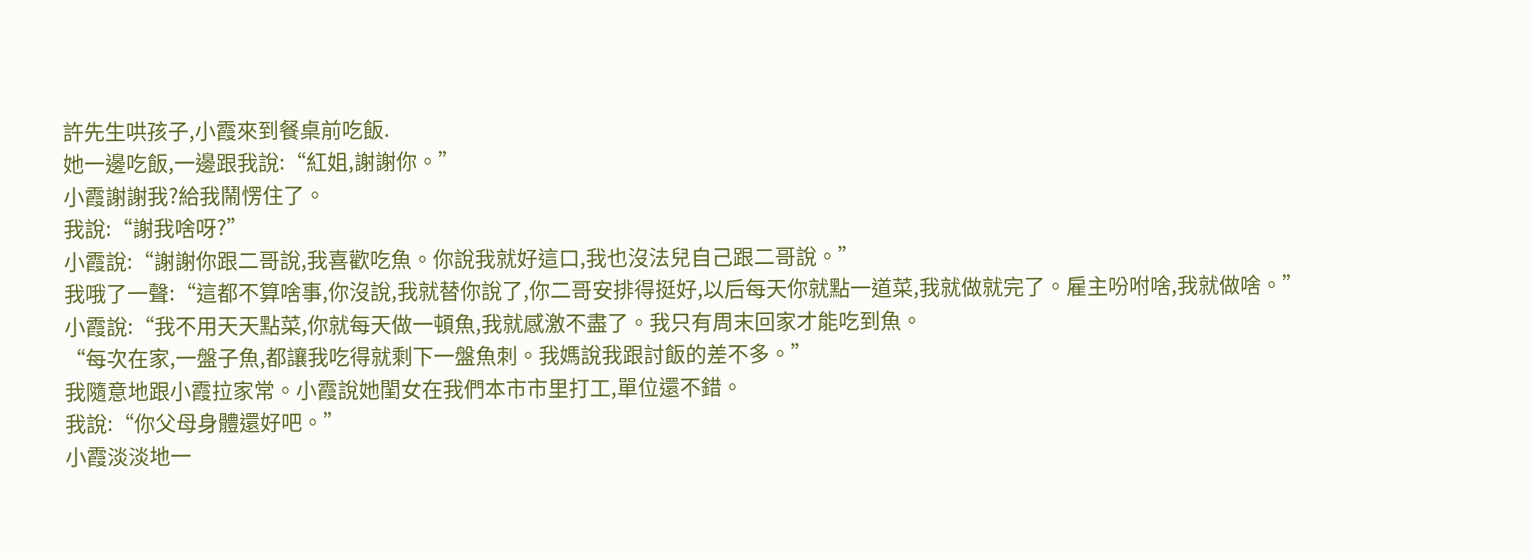許先生哄孩子,小霞來到餐桌前吃飯.
她一邊吃飯,一邊跟我說:“紅姐,謝謝你。”
小霞謝謝我?給我鬧愣住了。
我說:“謝我啥呀?”
小霞說:“謝謝你跟二哥說,我喜歡吃魚。你說我就好這口,我也沒法兒自己跟二哥說。”
我哦了一聲:“這都不算啥事,你沒說,我就替你說了,你二哥安排得挺好,以后每天你就點一道菜,我就做就完了。雇主吩咐啥,我就做啥。”
小霞說:“我不用天天點菜,你就每天做一頓魚,我就感激不盡了。我只有周末回家才能吃到魚。
“每次在家,一盤子魚,都讓我吃得就剩下一盤魚刺。我媽說我跟討飯的差不多。”
我隨意地跟小霞拉家常。小霞說她閨女在我們本市市里打工,單位還不錯。
我說:“你父母身體還好吧。”
小霞淡淡地一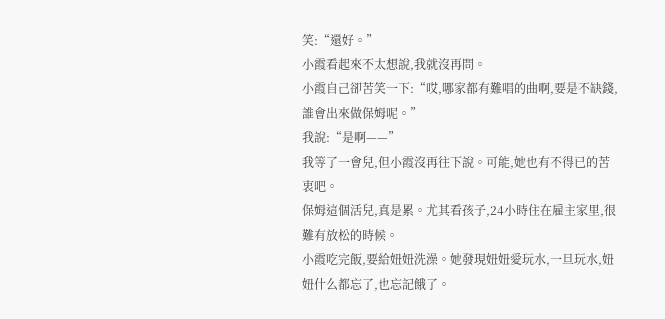笑:“還好。”
小霞看起來不太想說,我就沒再問。
小霞自己卻苦笑一下:“哎,哪家都有難唱的曲啊,要是不缺錢,誰會出來做保姆呢。”
我說:“是啊——”
我等了一會兒,但小霞沒再往下說。可能,她也有不得已的苦衷吧。
保姆這個活兒,真是累。尤其看孩子,24小時住在雇主家里,很難有放松的時候。
小霞吃完飯,要給妞妞洗澡。她發現妞妞愛玩水,一旦玩水,妞妞什么都忘了,也忘記餓了。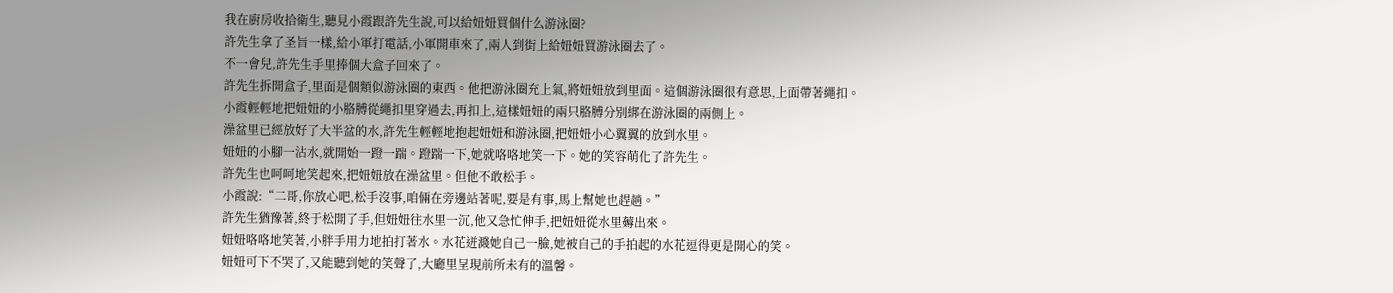我在廚房收拾衛生,聽見小霞跟許先生說,可以給妞妞買個什么游泳圈?
許先生拿了圣旨一樣,給小軍打電話,小軍開車來了,兩人到街上給妞妞買游泳圈去了。
不一會兒,許先生手里捧個大盒子回來了。
許先生拆開盒子,里面是個類似游泳圈的東西。他把游泳圈充上氣,將妞妞放到里面。這個游泳圈很有意思,上面帶著繩扣。
小霞輕輕地把妞妞的小胳膊從繩扣里穿過去,再扣上,這樣妞妞的兩只胳膊分別綁在游泳圈的兩側上。
澡盆里已經放好了大半盆的水,許先生輕輕地抱起妞妞和游泳圈,把妞妞小心翼翼的放到水里。
妞妞的小腳一沾水,就開始一蹬一踹。蹬踹一下,她就咯咯地笑一下。她的笑容萌化了許先生。
許先生也呵呵地笑起來,把妞妞放在澡盆里。但他不敢松手。
小霞說:“二哥,你放心吧,松手沒事,咱倆在旁邊站著呢,要是有事,馬上幫她也趕趟。”
許先生猶豫著,終于松開了手,但妞妞往水里一沉,他又急忙伸手,把妞妞從水里薅出來。
妞妞咯咯地笑著,小胖手用力地拍打著水。水花迸濺她自己一臉,她被自己的手拍起的水花逗得更是開心的笑。
妞妞可下不哭了,又能聽到她的笑聲了,大廳里呈現前所未有的溫馨。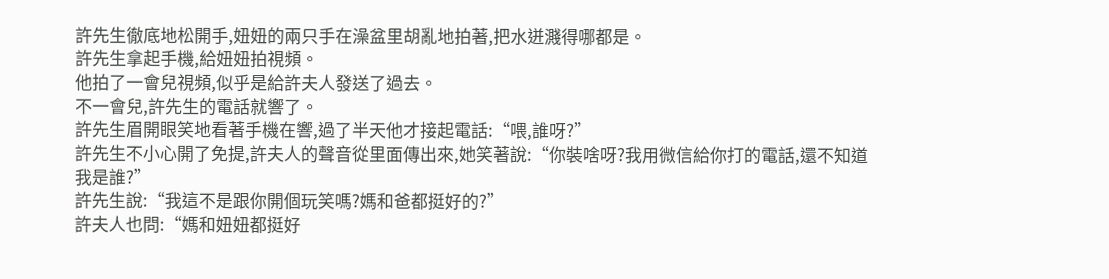許先生徹底地松開手,妞妞的兩只手在澡盆里胡亂地拍著,把水迸濺得哪都是。
許先生拿起手機,給妞妞拍視頻。
他拍了一會兒視頻,似乎是給許夫人發送了過去。
不一會兒,許先生的電話就響了。
許先生眉開眼笑地看著手機在響,過了半天他才接起電話:“喂,誰呀?”
許先生不小心開了免提,許夫人的聲音從里面傳出來,她笑著說:“你裝啥呀?我用微信給你打的電話,還不知道我是誰?”
許先生說:“我這不是跟你開個玩笑嗎?媽和爸都挺好的?”
許夫人也問:“媽和妞妞都挺好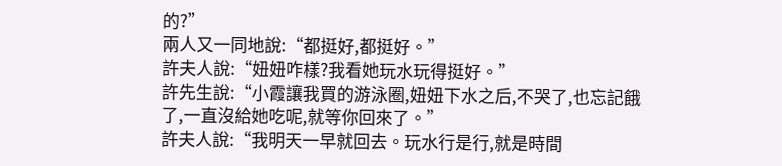的?”
兩人又一同地說:“都挺好,都挺好。”
許夫人說:“妞妞咋樣?我看她玩水玩得挺好。”
許先生說:“小霞讓我買的游泳圈,妞妞下水之后,不哭了,也忘記餓了,一直沒給她吃呢,就等你回來了。”
許夫人說:“我明天一早就回去。玩水行是行,就是時間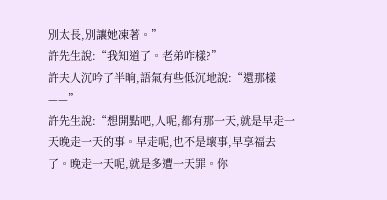別太長,別讓她凍著。”
許先生說:“我知道了。老弟咋樣?”
許夫人沉吟了半晌,語氣有些低沉地說:“還那樣——”
許先生說:“想開點吧,人呢,都有那一天,就是早走一天晚走一天的事。早走呢,也不是壞事,早享福去了。晚走一天呢,就是多遭一天罪。你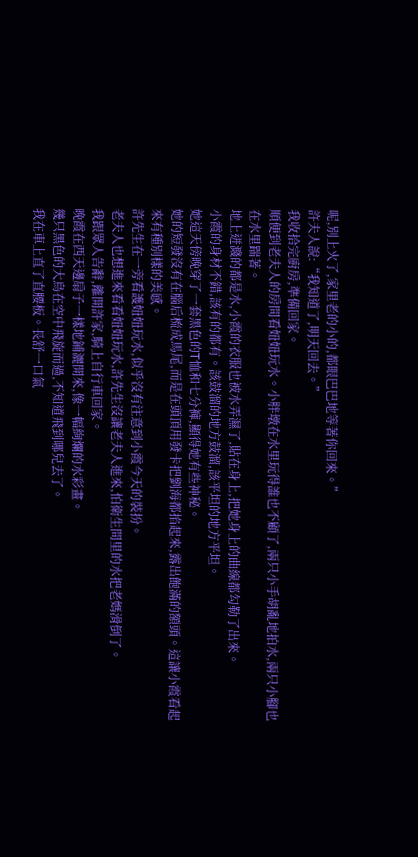呢,別上火了,家里老的小的,都眼巴巴地等著你回來。”
許夫人說:“我知道了,明天回去。”
我收拾完廚房,準備回家。
順便到老夫人的房間看妞妞玩水。小胖墩在水里玩得誰也不顧了,兩只小手胡亂地拍水,兩只小腳也在水里踹著。
地上迸濺的都是水,小霞的衣服也被水弄濕了,貼在身上,把她身上的曲線都勾勒了出來。
小霞的身材不錯,該有的都有。該鼓溜的地方鼓溜,該平坦的地方平坦。
她這天傍晚穿了一套黑色的T恤和七分褲,顯得她有些神秘。
她的短發沒有在腦后梳成馬尾,而是在頭頂用發卡把劉海都掐起來,露出飽滿的額頭。這讓小霞看起來有種別樣的美感。
許先生在一旁看護妞妞玩水,似乎沒有注意到小霞今天的裝扮。
老夫人也想進來看看妞妞玩水,許先生沒讓老夫人進來,怕衛生間里的水把老媽滑倒了。
我跟眾人告辭,離開許家,騎上自行車回家。
晚霞在西天邊扇子一樣地鋪灑開來,像一幅絢爛的水彩畫。
幾只黑色的大鳥在空中飛旋而過,不知道飛到哪兒去了。
我在車上直了直腰板。長舒一口氣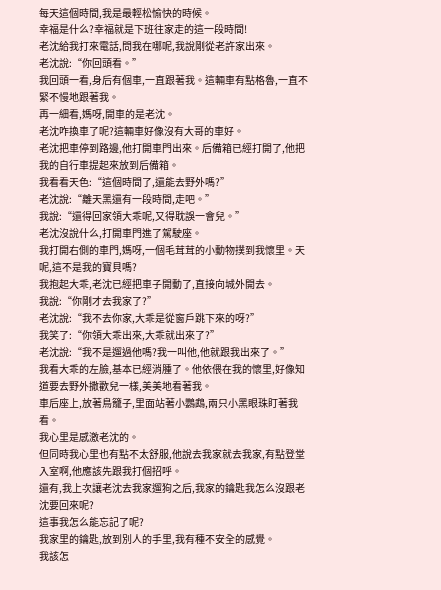每天這個時間,我是最輕松愉快的時候。
幸福是什么?幸福就是下班往家走的這一段時間!
老沈給我打來電話,問我在哪呢,我說剛從老許家出來。
老沈說:“你回頭看。”
我回頭一看,身后有個車,一直跟著我。這輛車有點格魯,一直不緊不慢地跟著我。
再一細看,媽呀,開車的是老沈。
老沈咋換車了呢?這輛車好像沒有大哥的車好。
老沈把車停到路邊,他打開車門出來。后備箱已經打開了,他把我的自行車提起來放到后備箱。
我看看天色:“這個時間了,還能去野外嗎?”
老沈說:“離天黑還有一段時間,走吧。”
我說:“還得回家領大乖呢,又得耽誤一會兒。”
老沈沒說什么,打開車門進了駕駛座。
我打開右側的車門,媽呀,一個毛茸茸的小動物撲到我懷里。天呢,這不是我的寶貝嗎?
我抱起大乖,老沈已經把車子開動了,直接向城外開去。
我說:“你剛才去我家了?”
老沈說:“我不去你家,大乖是從窗戶跳下來的呀?”
我笑了:“你領大乖出來,大乖就出來了?”
老沈說:“我不是遛過他嗎?我一叫他,他就跟我出來了。”
我看大乖的左臉,基本已經消腫了。他依偎在我的懷里,好像知道要去野外撒歡兒一樣,美美地看著我。
車后座上,放著鳥籠子,里面站著小鸚鵡,兩只小黑眼珠盯著我看。
我心里是感激老沈的。
但同時我心里也有點不太舒服,他說去我家就去我家,有點登堂入室啊,他應該先跟我打個招呼。
還有,我上次讓老沈去我家遛狗之后,我家的鑰匙我怎么沒跟老沈要回來呢?
這事我怎么能忘記了呢?
我家里的鑰匙,放到別人的手里,我有種不安全的感覺。
我該怎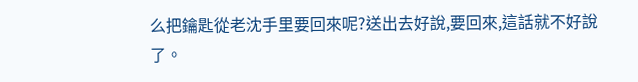么把鑰匙從老沈手里要回來呢?送出去好說,要回來,這話就不好說了。